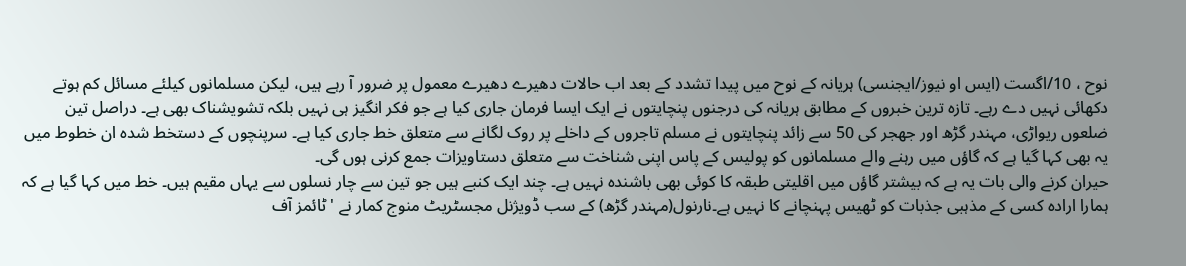نوح ، 10/اگست (ایس او نیوز/ایجنسی) ہریانہ کے نوح میں پیدا تشدد کے بعد اب حالات دھیرے دھیرے معمول پر ضرور آ رہے ہیں، لیکن مسلمانوں کیلئے مسائل کم ہوتے دکھائی نہیں دے رہے۔ تازہ ترین خبروں کے مطابق ہریانہ کی درجنوں پنچایتوں نے ایک ایسا فرمان جاری کیا ہے جو فکر انگیز ہی نہیں بلکہ تشویشناک بھی ہے۔ دراصل تین ضلعوں ریواڑی، مہندر گڑھ اور جھجر کی 50 سے زائد پنچایتوں نے مسلم تاجروں کے داخلے پر روک لگانے سے متعلق خط جاری کیا ہے۔ سرپنچوں کے دستخط شدہ ان خطوط میں یہ بھی کہا گیا ہے کہ گاؤں میں رہنے والے مسلمانوں کو پولیس کے پاس اپنی شناخت سے متعلق دستاویزات جمع کرنی ہوں گی۔
حیران کرنے والی بات یہ ہے کہ بیشتر گاؤں میں اقلیتی طبقہ کا کوئی بھی باشندہ نہیں ہے۔ چند ایک کنبے ہیں جو تین سے چار نسلوں سے یہاں مقیم ہیں۔ خط میں کہا گیا ہے کہ ہمارا ارادہ کسی کے مذہبی جذبات کو ٹھیس پہنچانے کا نہیں ہے۔نارنول(مہندر گڑھ) کے سب ڈویژنل مجسٹریٹ منوج کمار نے 'ٹائمز آف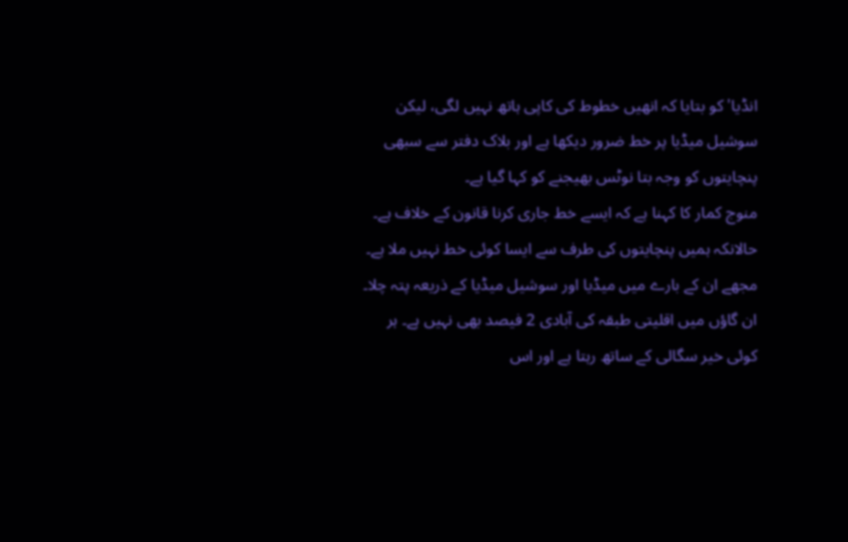انڈیا' کو بتایا کہ انھیں خطوط کی کاپی ہاتھ نہیں لگی، لیکن سوشیل میڈیا پر خط ضرور دیکھا ہے اور بلاک دفتر سے سبھی پنچایتوں کو وجہ بتا نوٹس بھیجنے کو کہا گیا ہے۔
منوج کمار کا کہنا ہے کہ ایسے خط جاری کرنا قانون کے خلاف ہے۔ حالانکہ ہمیں پنچایتوں کی طرف سے ایسا کوئی خط نہیں ملا ہے۔ مجھے ان کے بارے میں میڈیا اور سوشیل میڈیا کے ذریعہ پتہ چلا۔ ان گاؤں میں اقلیتی طبقہ کی آبادی 2 فیصد بھی نہیں ہے۔ ہر کوئی خیر سگالی کے ساتھ رہتا ہے اور اس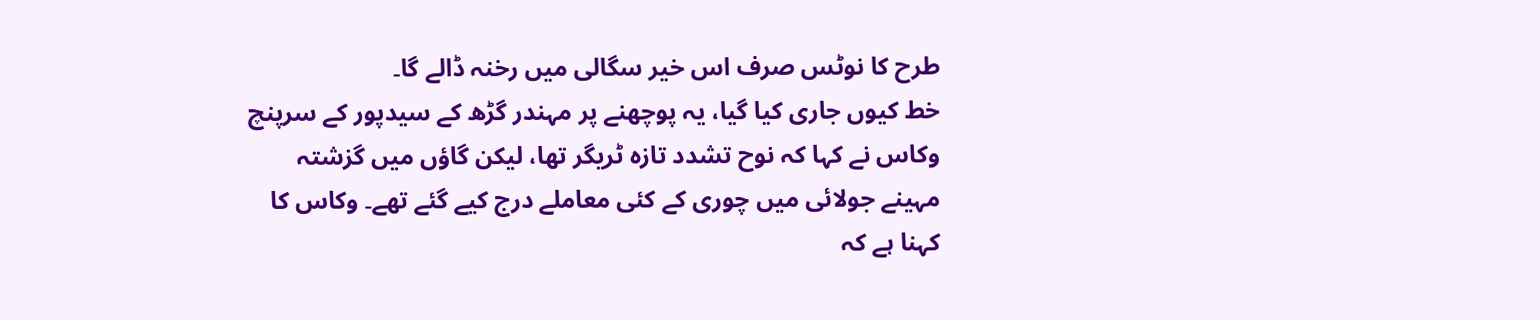طرح کا نوٹس صرف اس خیر سگالی میں رخنہ ڈالے گا۔
خط کیوں جاری کیا گیا، یہ پوچھنے پر مہندر گڑھ کے سیدپور کے سرپنچ وکاس نے کہا کہ نوح تشدد تازہ ٹریگر تھا، لیکن گاؤں میں گزشتہ مہینے جولائی میں چوری کے کئی معاملے درج کیے گئے تھے۔ وکاس کا کہنا ہے کہ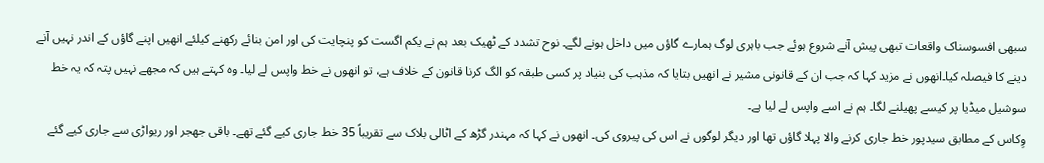سبھی افسوسناک واقعات تبھی پیش آنے شروع ہوئے جب باہری لوگ ہمارے گاؤں میں داخل ہونے لگے۔ نوح تشدد کے ٹھیک بعد ہم نے یکم اگست کو پنچایت کی اور امن بنائے رکھنے کیلئے انھیں اپنے گاؤں کے اندر نہیں آنے دینے کا فیصلہ کیا۔انھوں نے مزید کہا کہ جب ان کے قانونی مشیر نے انھیں بتایا کہ مذہب کی بنیاد پر کسی طبقہ کو الگ کرنا قانون کے خلاف ہے، تو انھوں نے خط واپس لے لیا۔ وہ کہتے ہیں کہ مجھے نہیں پتہ کہ یہ خط سوشیل میڈیا پر کیسے پھیلنے لگا۔ ہم نے اسے واپس لے لیا ہے۔
وِکاس کے مطابق سیدپور خط جاری کرنے والا پہلا گاؤں تھا اور دیگر لوگوں نے اس کی پیروی کی۔ انھوں نے کہا کہ مہندر گڑھ کے اٹالی بلاک سے تقریباً 35 خط جاری کیے گئے تھے۔ باقی جھجر اور ریواڑی سے جاری کیے گئے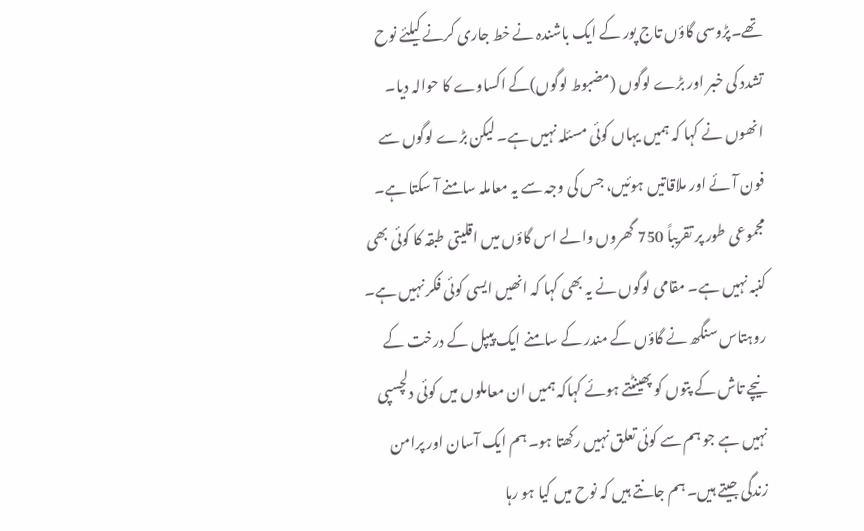تھے۔پڑوسی گاؤں تاج پور کے ایک باشندہ نے خط جاری کرنے کیلئے نوح تشدد کی خبر اور بڑے لوگوں (مضبوط لوگوں)کے اکساوے کا حوالہ دیا۔ انھوں نے کہا کہ ہمیں یہاں کوئی مسئلہ نہیں ہے۔ لیکن بڑے لوگوں سے فون آئے اور ملاقاتیں ہوئیں، جس کی وجہ سے یہ معاملہ سامنے آ سکتا ہے۔
مجموعی طور پر تقریباً 750 گھروں والے اس گاؤں میں اقلیتی طبقہ کا کوئی بھی کنبہ نہیں ہے۔ مقامی لوگوں نے یہ بھی کہا کہ انھیں ایسی کوئی فکر نہیں ہے۔ روہتاس سنگھ نے گاؤں کے مندر کے سامنے ایک پیپل کے درخت کے نیچے تاش کے پتوں کو پھینٹتے ہوئے کہاکہ ہمیں ان معاملوں میں کوئی دلچسپی نہیں ہے جو ہم سے کوئی تعلق نہیں رکھتا ہو۔ ہم ایک آسان اور پرامن زندگی جیتے ہیں۔ ہم جانتے ہیں کہ نوح میں کیا ہو رہا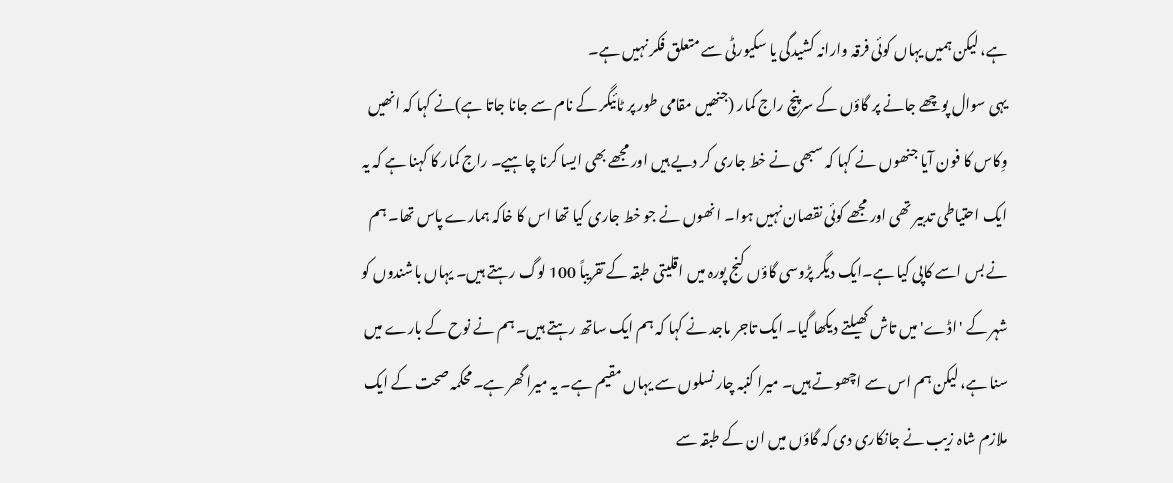ہے، لیکن ہمیں یہاں کوئی فرقہ وارانہ کشیدگی یا سکیورٹی سے متعلق فکر نہیں ہے۔
یہی سوال پوچھے جانے پر گاؤں کے سرپنچ راج کمار (جنھیں مقامی طور پر ٹائیگر کے نام سے جانا جاتا ہے)نے کہا کہ انھیں وِکاس کا فون آیا جنھوں نے کہا کہ سبھی نے خط جاری کر دیے ہیں اور مجھے بھی ایسا کرنا چاہیے۔ راج کمار کا کہنا ہے کہ یہ ایک احتیاطی تدبیر تھی اور مجھے کوئی نقصان نہیں ہوا۔ انھوں نے جو خط جاری کیا تھا اس کا خاکہ ہمارے پاس تھا۔ ہم نے بس اسے کاپی کیا ہے۔ایک دیگر پڑوسی گاؤں کنج پورہ میں اقلیتی طبقہ کے تقریباً 100 لوگ رہتے ہیں۔ یہاں باشندوں کو شہر کے 'اڈے' میں تاش کھیلتے دیکھا گیا۔ ایک تاجر ماجد نے کہا کہ ہم ایک ساتھ رہتے ہیں۔ ہم نے نوح کے بارے میں سنا ہے، لیکن ہم اس سے اچھوتے ہیں۔ میرا کنبہ چار نسلوں سے یہاں مقیم ہے۔ یہ میرا گھر ہے۔محکمہ صحت کے ایک ملازم شاہ زیب نے جانکاری دی کہ گاؤں میں ان کے طبقہ سے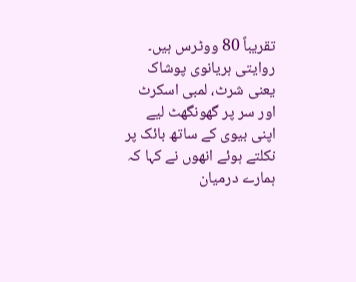تقریباً 80 ووٹرس ہیں۔ روایتی ہریانوی پوشاک یعنی شرٹ، لمبی اسکرٹ اور سر پر گھونگھٹ لیے اپنی بیوی کے ساتھ بائک پر نکلتے ہوئے انھوں نے کہا کہ ہمارے درمیان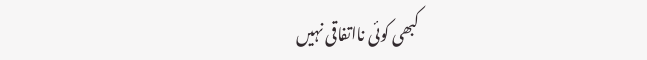کبھی کوئی نااتفاقی نہیں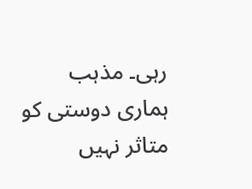رہی۔ مذہب ہماری دوستی کو متاثر نہیں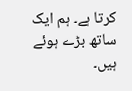کرتا ہے۔ ہم ایک ساتھ بڑے ہوئے ہیں۔